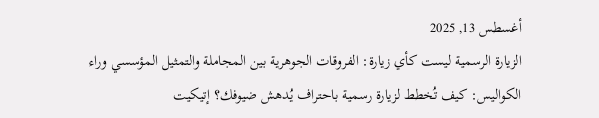أغسطس 13, 2025
الزيارة الرسمية ليست كأي زيارة: الفروقات الجوهرية بين المجاملة والتمثيل المؤسسي وراء الكواليس: كيف تُخطط لزيارة رسمية باحتراف يُدهش ضيوفك؟ إتيكيت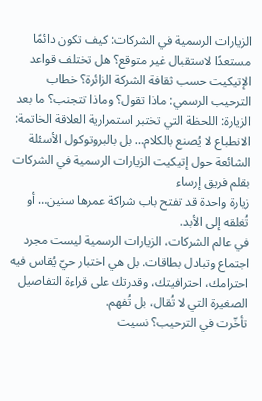الزيارات الرسمية في الشركات: كيف تكون دائمًا مستعدًا لاستقبال غير متوقع؟ هل تختلف قواعد الإتيكيت حسب ثقافة الشركة الزائرة؟ خطاب الترحيب الرسمي: ماذا تقول؟ وماذا تتجنب؟ ما بعد الزيارة: اللحظة التي تختبر استمرارية العلاقة الخاتمة: الانطباع لا يُصنع بالكلام… بل بالبروتوكول الأسئلة الشائعة حول إتيكيت الزيارات الرسمية في الشركات
بقلم فريق إرساء
زيارة واحدة قد تفتح باب شراكة عمرها سنين… أو تُغلقه إلى الأبد.
في عالم الشركات، الزيارات الرسمية ليست مجرد اجتماع وتبادل بطاقات. بل هي اختبار حيّ يُقاس فيه احترامك، احترافيتك، وقدرتك على قراءة التفاصيل الصغيرة التي لا تُقال، بل تُفهم.
تأخّرت في الترحيب؟ نسيت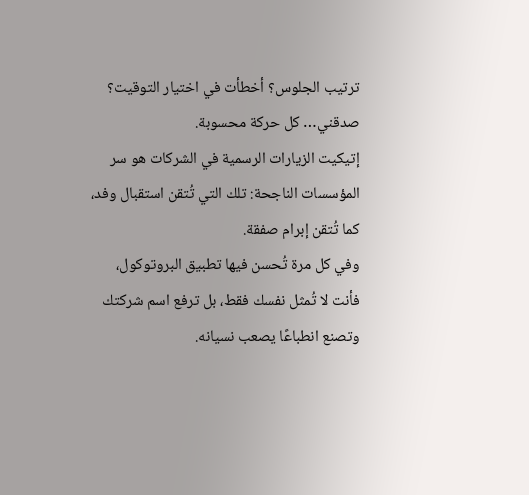ترتيب الجلوس؟ أخطأت في اختيار التوقيت؟ صدقني… كل حركة محسوبة.
إتيكيت الزيارات الرسمية في الشركات هو سر المؤسسات الناجحة: تلك التي تُتقن استقبال وفد، كما تُتقن إبرام صفقة.
وفي كل مرة تُحسن فيها تطبيق البروتوكول، فأنت لا تُمثل نفسك فقط، بل ترفع اسم شركتك وتصنع انطباعًا يصعب نسيانه.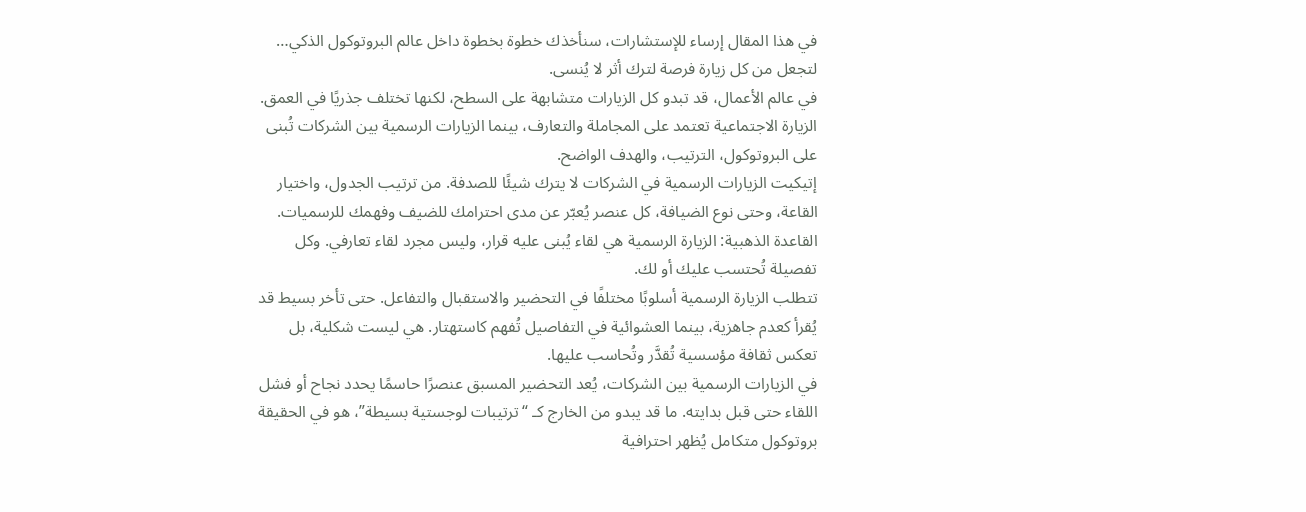في هذا المقال إرساء للإستشارات، سنأخذك خطوة بخطوة داخل عالم البروتوكول الذكي… لتجعل من كل زيارة فرصة لترك أثر لا يُنسى.
في عالم الأعمال، قد تبدو كل الزيارات متشابهة على السطح، لكنها تختلف جذريًا في العمق. الزيارة الاجتماعية تعتمد على المجاملة والتعارف، بينما الزيارات الرسمية بين الشركات تُبنى على البروتوكول، الترتيب، والهدف الواضح.
إتيكيت الزيارات الرسمية في الشركات لا يترك شيئًا للصدفة. من ترتيب الجدول، واختيار القاعة، وحتى نوع الضيافة، كل عنصر يُعبّر عن مدى احترامك للضيف وفهمك للرسميات.
القاعدة الذهبية: الزيارة الرسمية هي لقاء يُبنى عليه قرار، وليس مجرد لقاء تعارفي. وكل تفصيلة تُحتسب عليك أو لك.
تتطلب الزيارة الرسمية أسلوبًا مختلفًا في التحضير والاستقبال والتفاعل. حتى تأخر بسيط قد يُقرأ كعدم جاهزية، بينما العشوائية في التفاصيل تُفهم كاستهتار. هي ليست شكلية، بل تعكس ثقافة مؤسسية تُقدَّر وتُحاسب عليها.
في الزيارات الرسمية بين الشركات، يُعد التحضير المسبق عنصرًا حاسمًا يحدد نجاح أو فشل اللقاء حتى قبل بدايته. ما قد يبدو من الخارج كـ “ترتيبات لوجستية بسيطة”، هو في الحقيقة بروتوكول متكامل يُظهر احترافية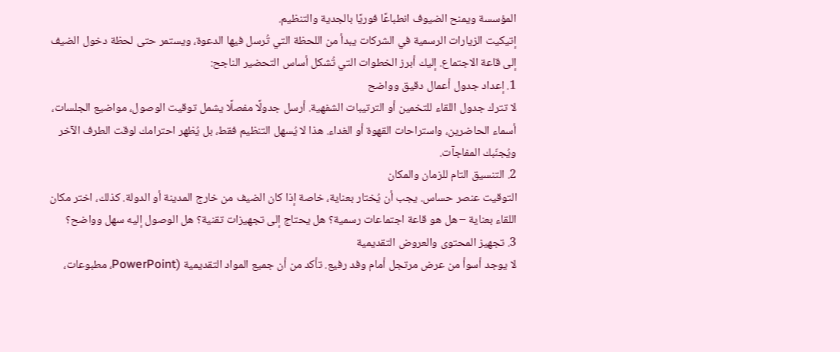المؤسسة ويمنح الضيوف انطباعًا فوريًا بالجدية والتنظيم.
إتيكيت الزيارات الرسمية في الشركات يبدأ من اللحظة التي تُرسل فيها الدعوة، ويستمر حتى لحظة دخول الضيف إلى قاعة الاجتماع. إليك أبرز الخطوات التي تُشكل أساس التحضير الناجح:
1. إعداد جدول أعمال دقيق وواضح
لا تترك جدول اللقاء للتخمين أو الترتيبات الشفهية. أرسل جدولًا مفصلًا يشمل توقيت الوصول، مواضيع الجلسات، أسماء الحاضرين، واستراحات القهوة أو الغداء. هذا لا يُسهل التنظيم فقط، بل يُظهر احترامك لوقت الطرف الآخر ويُجنّبك المفاجآت.
2. التنسيق التام للزمان والمكان
التوقيت عنصر حساس. يجب أن يُختار بعناية، خاصة إذا كان الضيف من خارج المدينة أو الدولة. كذلك، اختر مكان اللقاء بعناية – هل هو قاعة اجتماعات رسمية؟ هل يحتاج إلى تجهيزات تقنية؟ هل الوصول إليه سهل وواضح؟
3. تجهيز المحتوى والعروض التقديمية
لا يوجد أسوأ من عرض مرتجل أمام وفد رفيع. تأكد من أن جميع المواد التقديمية (PowerPoint، مطبوعات،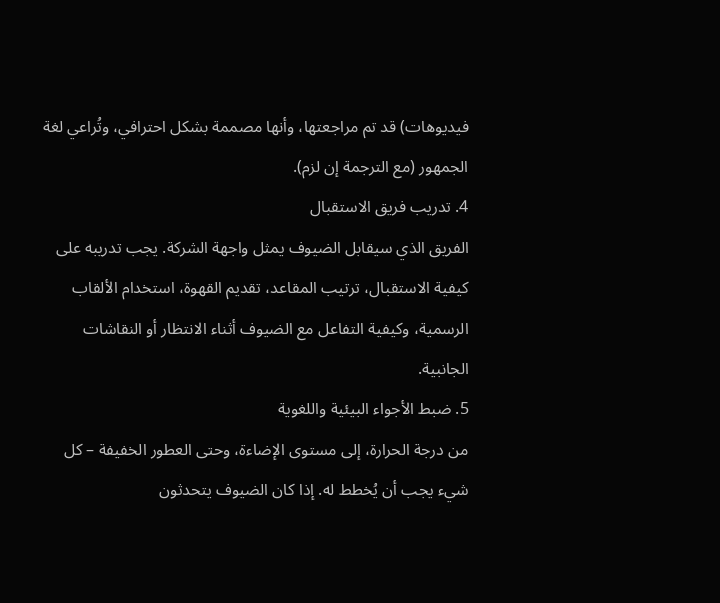فيديوهات) قد تم مراجعتها، وأنها مصممة بشكل احترافي، وتُراعي لغة الجمهور (مع الترجمة إن لزم).
4. تدريب فريق الاستقبال
الفريق الذي سيقابل الضيوف يمثل واجهة الشركة. يجب تدريبه على كيفية الاستقبال، ترتيب المقاعد، تقديم القهوة، استخدام الألقاب الرسمية، وكيفية التفاعل مع الضيوف أثناء الانتظار أو النقاشات الجانبية.
5. ضبط الأجواء البيئية واللغوية
من درجة الحرارة، إلى مستوى الإضاءة، وحتى العطور الخفيفة – كل شيء يجب أن يُخطط له. إذا كان الضيوف يتحدثون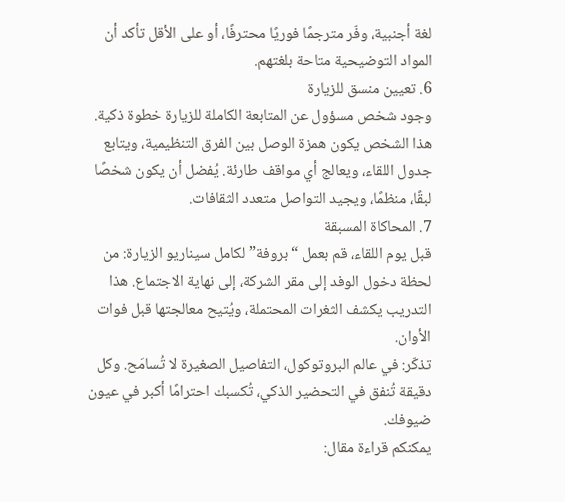لغة أجنبية، وفّر مترجمًا فوريًا محترفًا، أو على الأقل تأكد أن المواد التوضيحية متاحة بلغتهم.
6. تعيين منسق للزيارة
وجود شخص مسؤول عن المتابعة الكاملة للزيارة خطوة ذكية. هذا الشخص يكون همزة الوصل بين الفرق التنظيمية، ويتابع جدول اللقاء، ويعالج أي مواقف طارئة. يُفضل أن يكون شخصًا لبقًا، منظمًا، ويجيد التواصل متعدد الثقافات.
7. المحاكاة المسبقة
قبل يوم اللقاء، قم بعمل “بروفة” لكامل سيناريو الزيارة: من لحظة دخول الوفد إلى مقر الشركة، إلى نهاية الاجتماع. هذا التدريب يكشف الثغرات المحتملة، ويُتيح معالجتها قبل فوات الأوان.
تذكّر: في عالم البروتوكول، التفاصيل الصغيرة لا تُسامَح. وكل دقيقة تُنفق في التحضير الذكي، تُكسبك احترامًا أكبر في عيون ضيوفك.
يمكنكم قراءة مقال: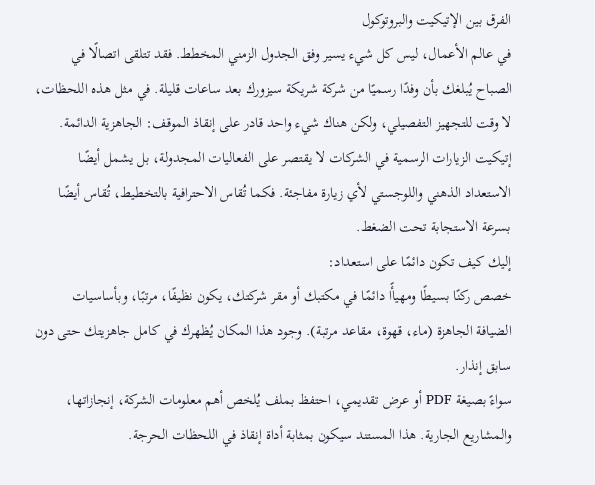الفرق بين الإتيكيت والبروتوكول
في عالم الأعمال، ليس كل شيء يسير وفق الجدول الزمني المخطط. فقد تتلقى اتصالًا في الصباح يُبلغك بأن وفدًا رسميًا من شركة شريكة سيزورك بعد ساعات قليلة. في مثل هذه اللحظات، لا وقت للتجهيز التفصيلي، ولكن هناك شيء واحد قادر على إنقاذ الموقف: الجاهزية الدائمة.
إتيكيت الزيارات الرسمية في الشركات لا يقتصر على الفعاليات المجدولة، بل يشمل أيضًا الاستعداد الذهني واللوجستي لأي زيارة مفاجئة. فكما تُقاس الاحترافية بالتخطيط، تُقاس أيضًا بسرعة الاستجابة تحت الضغط.
إليك كيف تكون دائمًا على استعداد:
خصص ركنًا بسيطًا ومهيأًا دائمًا في مكتبك أو مقر شركتك، يكون نظيفًا، مرتبًا، وبأساسيات الضيافة الجاهزة (ماء، قهوة، مقاعد مرتبة). وجود هذا المكان يُظهرك في كامل جاهزيتك حتى دون سابق إنذار.
سواءً بصيغة PDF أو عرض تقديمي، احتفظ بملف يُلخص أهم معلومات الشركة، إنجازاتها، والمشاريع الجارية. هذا المستند سيكون بمثابة أداة إنقاذ في اللحظات الحرجة.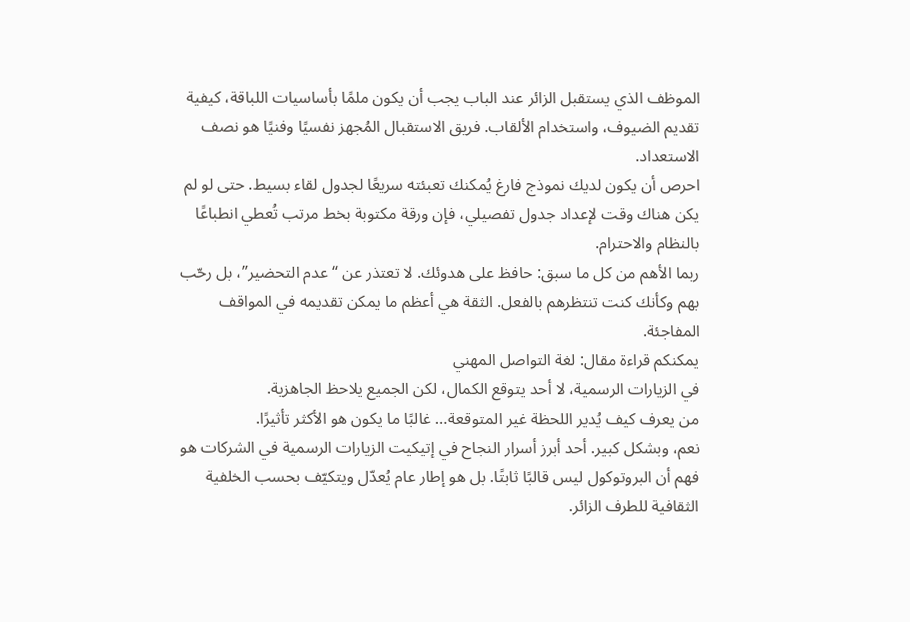الموظف الذي يستقبل الزائر عند الباب يجب أن يكون ملمًا بأساسيات اللباقة، كيفية تقديم الضيوف، واستخدام الألقاب. فريق الاستقبال المُجهز نفسيًا وفنيًا هو نصف الاستعداد.
احرص أن يكون لديك نموذج فارغ يُمكنك تعبئته سريعًا لجدول لقاء بسيط. حتى لو لم يكن هناك وقت لإعداد جدول تفصيلي، فإن ورقة مكتوبة بخط مرتب تُعطي انطباعًا بالنظام والاحترام.
ربما الأهم من كل ما سبق: حافظ على هدوئك. لا تعتذر عن “عدم التحضير”، بل رحّب بهم وكأنك كنت تنتظرهم بالفعل. الثقة هي أعظم ما يمكن تقديمه في المواقف المفاجئة.
يمكنكم قراءة مقال: لغة التواصل المهني
في الزيارات الرسمية، لا أحد يتوقع الكمال، لكن الجميع يلاحظ الجاهزية.
من يعرف كيف يُدير اللحظة غير المتوقعة… غالبًا ما يكون هو الأكثر تأثيرًا.
نعم، وبشكل كبير. أحد أبرز أسرار النجاح في إتيكيت الزيارات الرسمية في الشركات هو فهم أن البروتوكول ليس قالبًا ثابتًا. بل هو إطار عام يُعدّل ويتكيّف بحسب الخلفية الثقافية للطرف الزائر.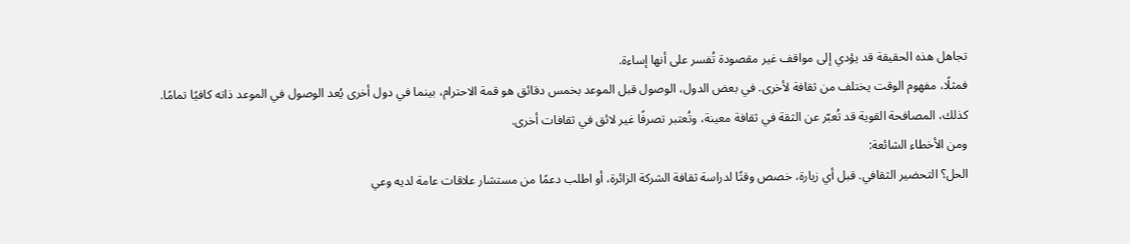تجاهل هذه الحقيقة قد يؤدي إلى مواقف غير مقصودة تُفسر على أنها إساءة.
فمثلًا، مفهوم الوقت يختلف من ثقافة لأخرى. في بعض الدول، الوصول قبل الموعد بخمس دقائق هو قمة الاحترام، بينما في دول أخرى يُعد الوصول في الموعد ذاته كافيًا تمامًا. كذلك، المصافحة القوية قد تُعبّر عن الثقة في ثقافة معينة، وتُعتبر تصرفًا غير لائق في ثقافات أخرى.
ومن الأخطاء الشائعة:
الحل؟ التحضير الثقافي. قبل أي زيارة، خصص وقتًا لدراسة ثقافة الشركة الزائرة، أو اطلب دعمًا من مستشار علاقات عامة لديه وعي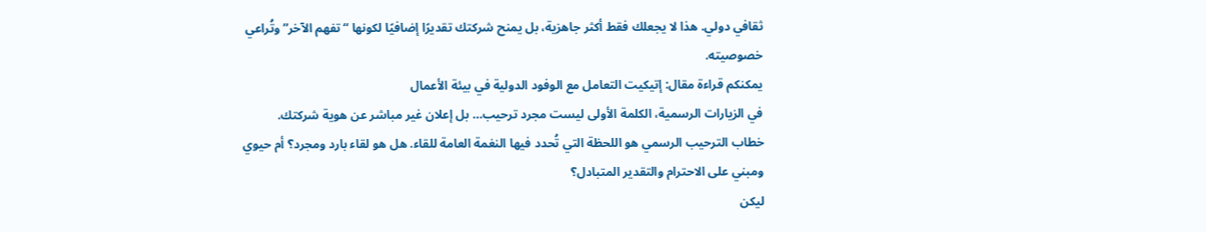ثقافي دولي. هذا لا يجعلك فقط أكثر جاهزية، بل يمنح شركتك تقديرًا إضافيًا لكونها “تفهم الآخر” وتُراعي خصوصيته.
يمكنكم قراءة مقال: إتيكيت التعامل مع الوفود الدولية في بيئة الأعمال
في الزيارات الرسمية، الكلمة الأولى ليست مجرد ترحيب… بل إعلان غير مباشر عن هوية شركتك.
خطاب الترحيب الرسمي هو اللحظة التي تُحدد فيها النغمة العامة للقاء. هل هو لقاء بارد ومجرد؟ أم حيوي ومبني على الاحترام والتقدير المتبادل؟
ليكن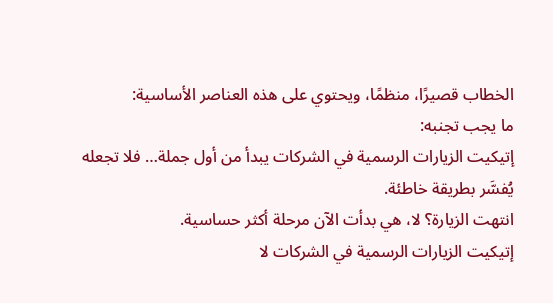الخطاب قصيرًا، منظمًا، ويحتوي على هذه العناصر الأساسية:
ما يجب تجنبه:
إتيكيت الزيارات الرسمية في الشركات يبدأ من أول جملة… فلا تجعله يُفسَّر بطريقة خاطئة.
انتهت الزيارة؟ لا، هي بدأت الآن مرحلة أكثر حساسية.
إتيكيت الزيارات الرسمية في الشركات لا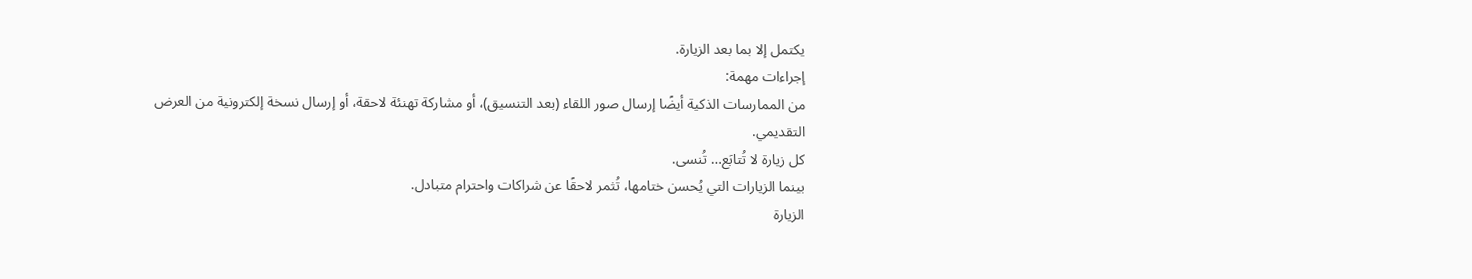يكتمل إلا بما بعد الزيارة.
إجراءات مهمة:
من الممارسات الذكية أيضًا إرسال صور اللقاء (بعد التنسيق)، أو مشاركة تهنئة لاحقة، أو إرسال نسخة إلكترونية من العرض التقديمي.
كل زيارة لا تُتابَع… تُنسى.
بينما الزيارات التي يُحسن ختامها، تُثمر لاحقًا عن شراكات واحترام متبادل.
الزيارة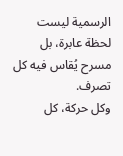الرسمية ليست لحظة عابرة، بل مسرح يُقاس فيه كل تصرف.
وكل حركة، كل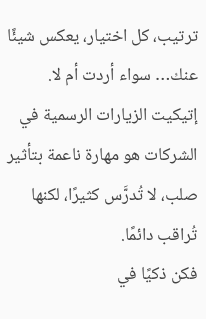ترتيب، كل اختيار، يعكس شيئًا عنك… سواء أردت أم لا.
إتيكيت الزيارات الرسمية في الشركات هو مهارة ناعمة بتأثير صلب، لا تُدرَّس كثيرًا، لكنها تُراقب دائمًا.
فكن ذكيًا في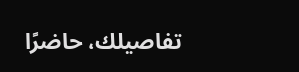تفاصيلك، حاضرًا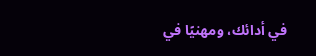في أدائك، ومهنيًا في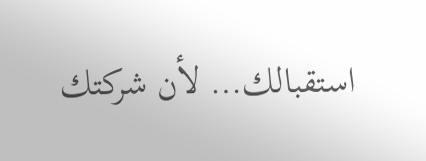استقبالك… لأن شركتك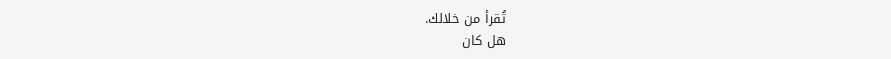تُقرأ من خلالك.
هل كان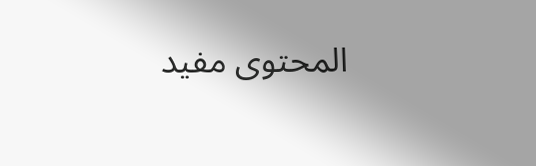المحتوى مفيد